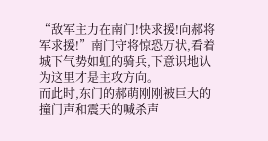“敌军主力在南门!快求援!向郝将军求援!”南门守将惊恐万状,看着城下气势如虹的骑兵,下意识地认为这里才是主攻方向。
而此时,东门的郝萌刚刚被巨大的撞门声和震天的喊杀声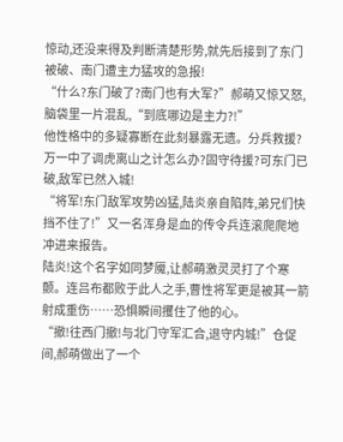惊动,还没来得及判断清楚形势,就先后接到了东门被破、南门遭主力猛攻的急报!
“什么?东门破了?南门也有大军?”郝萌又惊又怒,脑袋里一片混乱,“到底哪边是主力?!”
他性格中的多疑寡断在此刻暴露无遗。分兵救援?万一中了调虎离山之计怎么办?固守待援?可东门已破,敌军已然入城!
“将军!东门敌军攻势凶猛,陆炎亲自陷阵,弟兄们快挡不住了!”又一名浑身是血的传令兵连滚爬爬地冲进来报告。
陆炎!这个名字如同梦魇,让郝萌激灵灵打了个寒颤。连吕布都败于此人之手,曹性将军更是被其一箭射成重伤……恐惧瞬间攫住了他的心。
“撤!往西门撤!与北门守军汇合,退守内城!”仓促间,郝萌做出了一个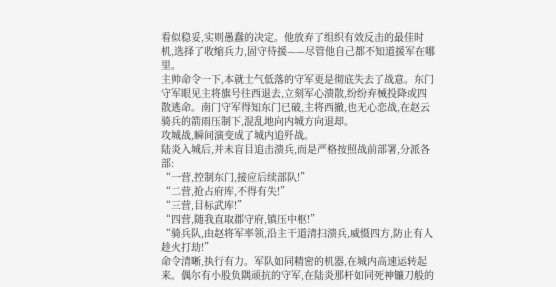看似稳妥,实则愚蠢的决定。他放弃了组织有效反击的最佳时机,选择了收缩兵力,固守待援——尽管他自己都不知道援军在哪里。
主帅命令一下,本就士气低落的守军更是彻底失去了战意。东门守军眼见主将旗号往西退去,立刻军心溃散,纷纷弃械投降或四散逃命。南门守军得知东门已破,主将西撤,也无心恋战,在赵云骑兵的箭雨压制下,混乱地向内城方向退却。
攻城战,瞬间演变成了城内追歼战。
陆炎入城后,并未盲目追击溃兵,而是严格按照战前部署,分派各部:
“一营,控制东门,接应后续部队!”
“二营,抢占府库,不得有失!”
“三营,目标武库!”
“四营,随我直取郡守府,镇压中枢!”
“骑兵队,由赵将军率领,沿主干道清扫溃兵,威慑四方,防止有人趁火打劫!”
命令清晰,执行有力。军队如同精密的机器,在城内高速运转起来。偶尔有小股负隅顽抗的守军,在陆炎那杆如同死神镰刀般的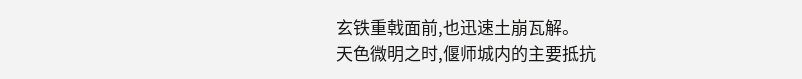玄铁重戟面前,也迅速土崩瓦解。
天色微明之时,偃师城内的主要抵抗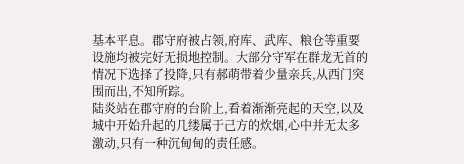基本平息。郡守府被占领,府库、武库、粮仓等重要设施均被完好无损地控制。大部分守军在群龙无首的情况下选择了投降,只有郝萌带着少量亲兵,从西门突围而出,不知所踪。
陆炎站在郡守府的台阶上,看着渐渐亮起的天空,以及城中开始升起的几缕属于己方的炊烟,心中并无太多激动,只有一种沉甸甸的责任感。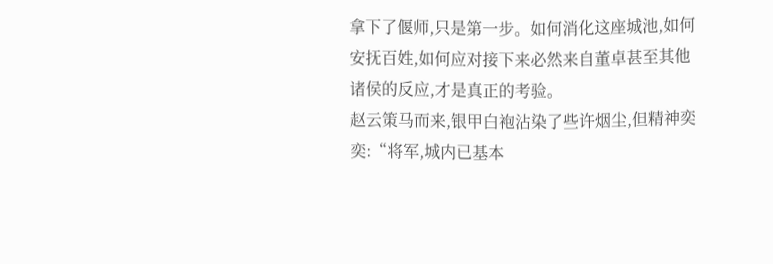拿下了偃师,只是第一步。如何消化这座城池,如何安抚百姓,如何应对接下来必然来自董卓甚至其他诸侯的反应,才是真正的考验。
赵云策马而来,银甲白袍沾染了些许烟尘,但精神奕奕:“将军,城内已基本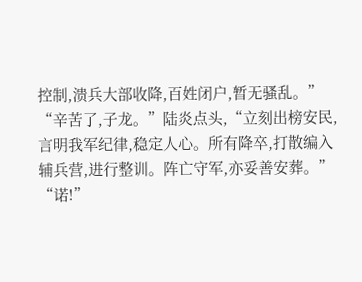控制,溃兵大部收降,百姓闭户,暂无骚乱。”
“辛苦了,子龙。”陆炎点头,“立刻出榜安民,言明我军纪律,稳定人心。所有降卒,打散编入辅兵营,进行整训。阵亡守军,亦妥善安葬。”
“诺!”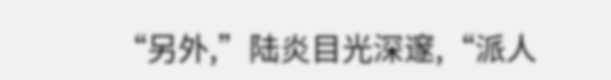“另外,”陆炎目光深邃,“派人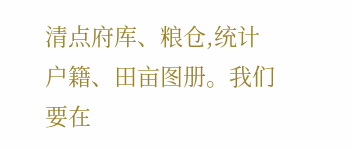清点府库、粮仓,统计户籍、田亩图册。我们要在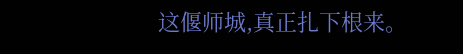这偃师城,真正扎下根来。